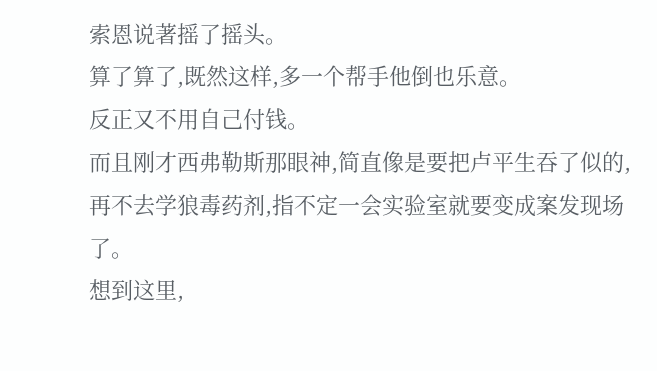索恩说著摇了摇头。
算了算了,既然这样,多一个帮手他倒也乐意。
反正又不用自己付钱。
而且刚才西弗勒斯那眼神,简直像是要把卢平生吞了似的,再不去学狼毒药剂,指不定一会实验室就要变成案发现场了。
想到这里,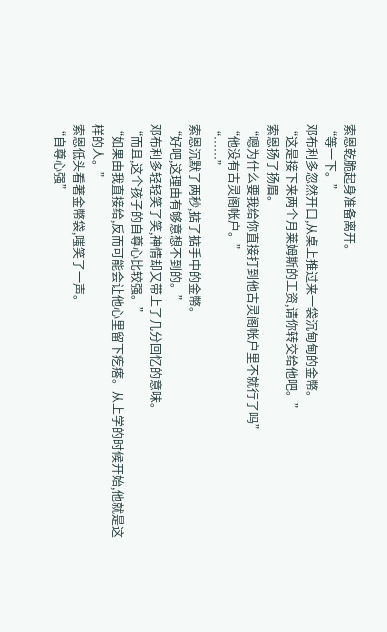索恩乾脆起身准备离开。
“等一下。”
邓布利多忽然开口,从桌上推过来一袋沉甸甸的金幣。
“这是接下来两个月莱姆斯的工资,请你转交给他吧。”
索恩扬了扬眉。
“嗯为什么要我给你直接打到他古灵阁帐户里不就行了吗”
“他没有古灵阁帐户。”
“……”
索恩沉默了两秒,掂了掂手中的金幣。
“好吧,这理由有够意想不到的。”
邓布利多轻轻笑了笑,神情却又带上了几分回忆的意味。
“而且,这个孩子的自尊心比较强。”
“如果由我直接给,反而可能会让他心里留下疙瘩。从上学的时候开始,他就是这样的人。”
索恩低头看著金幣袋,嗤笑了一声。
“自尊心强”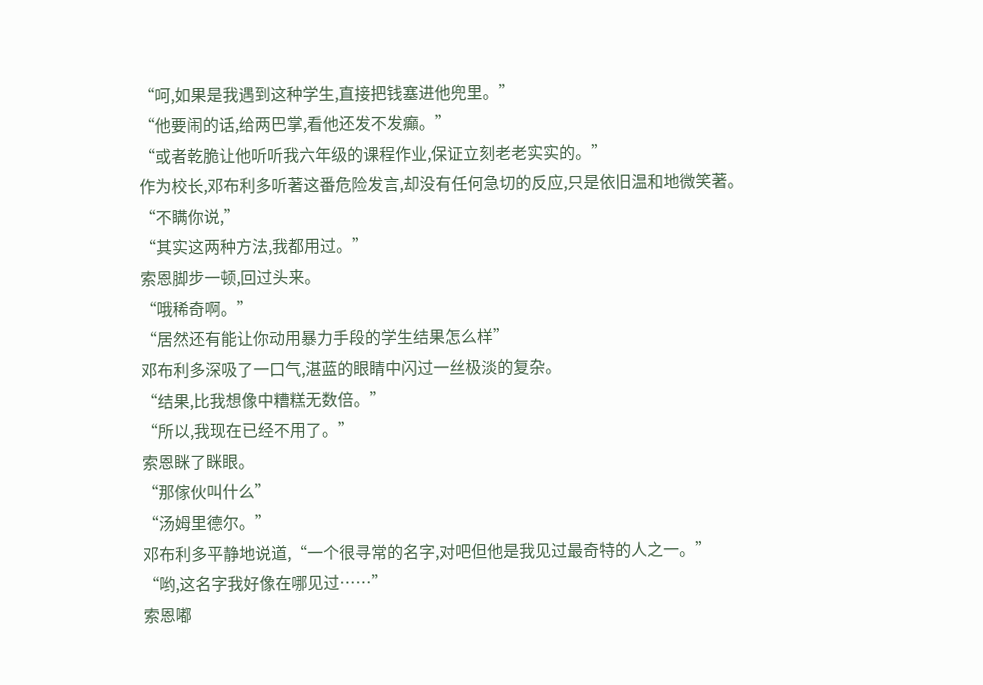“呵,如果是我遇到这种学生,直接把钱塞进他兜里。”
“他要闹的话,给两巴掌,看他还发不发癲。”
“或者乾脆让他听听我六年级的课程作业,保证立刻老老实实的。”
作为校长,邓布利多听著这番危险发言,却没有任何急切的反应,只是依旧温和地微笑著。
“不瞒你说,”
“其实这两种方法,我都用过。”
索恩脚步一顿,回过头来。
“哦稀奇啊。”
“居然还有能让你动用暴力手段的学生结果怎么样”
邓布利多深吸了一口气,湛蓝的眼睛中闪过一丝极淡的复杂。
“结果,比我想像中糟糕无数倍。”
“所以,我现在已经不用了。”
索恩眯了眯眼。
“那傢伙叫什么”
“汤姆里德尔。”
邓布利多平静地说道,“一个很寻常的名字,对吧但他是我见过最奇特的人之一。”
“哟,这名字我好像在哪见过……”
索恩嘟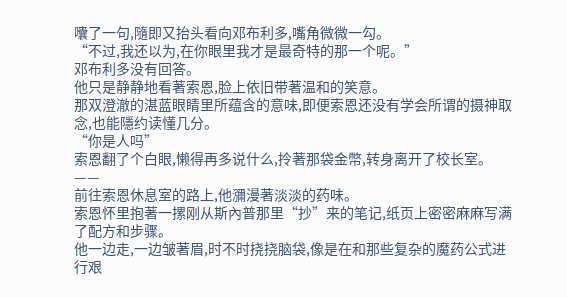囔了一句,隨即又抬头看向邓布利多,嘴角微微一勾。
“不过,我还以为,在你眼里我才是最奇特的那一个呢。”
邓布利多没有回答。
他只是静静地看著索恩,脸上依旧带著温和的笑意。
那双澄澈的湛蓝眼睛里所蕴含的意味,即便索恩还没有学会所谓的摄神取念,也能隱约读懂几分。
“你是人吗”
索恩翻了个白眼,懒得再多说什么,拎著那袋金幣,转身离开了校长室。
——
前往索恩休息室的路上,他瀰漫著淡淡的药味。
索恩怀里抱著一摞刚从斯內普那里“抄”来的笔记,纸页上密密麻麻写满了配方和步骤。
他一边走,一边皱著眉,时不时挠挠脑袋,像是在和那些复杂的魔药公式进行艰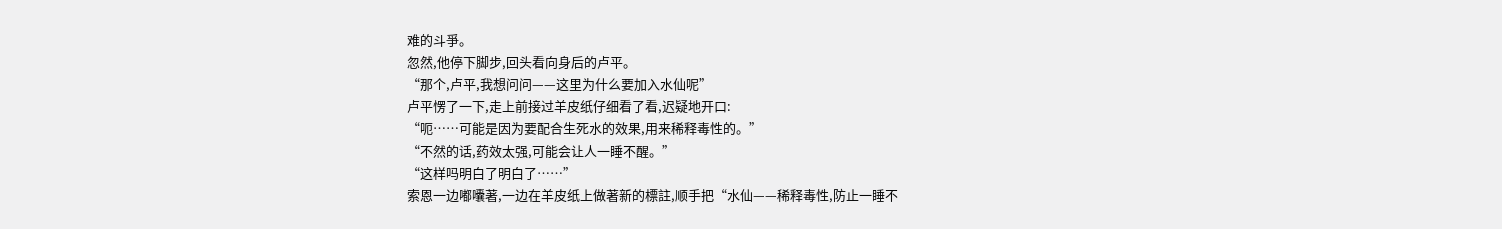难的斗爭。
忽然,他停下脚步,回头看向身后的卢平。
“那个,卢平,我想问问——这里为什么要加入水仙呢”
卢平愣了一下,走上前接过羊皮纸仔细看了看,迟疑地开口:
“呃……可能是因为要配合生死水的效果,用来稀释毒性的。”
“不然的话,药效太强,可能会让人一睡不醒。”
“这样吗明白了明白了……”
索恩一边嘟囔著,一边在羊皮纸上做著新的標註,顺手把“水仙——稀释毒性,防止一睡不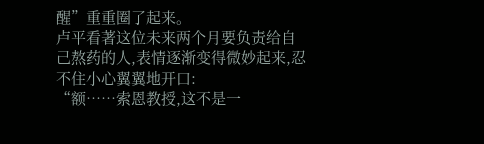醒”重重圈了起来。
卢平看著这位未来两个月要负责给自己熬药的人,表情逐渐变得微妙起来,忍不住小心翼翼地开口:
“额……索恩教授,这不是一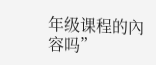年级课程的內容吗”